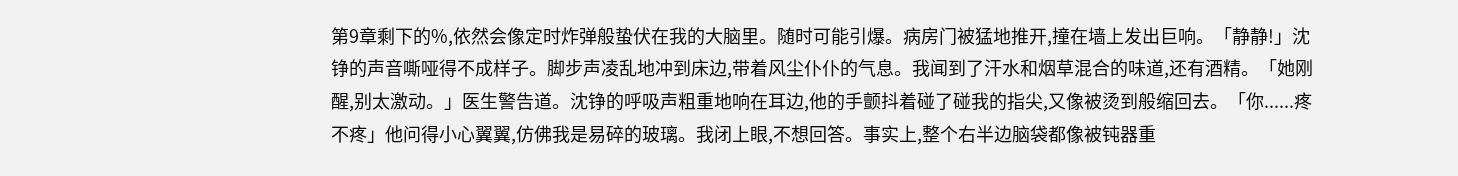第9章剩下的%,依然会像定时炸弹般蛰伏在我的大脑里。随时可能引爆。病房门被猛地推开,撞在墙上发出巨响。「静静!」沈铮的声音嘶哑得不成样子。脚步声凌乱地冲到床边,带着风尘仆仆的气息。我闻到了汗水和烟草混合的味道,还有酒精。「她刚醒,别太激动。」医生警告道。沈铮的呼吸声粗重地响在耳边,他的手颤抖着碰了碰我的指尖,又像被烫到般缩回去。「你......疼不疼」他问得小心翼翼,仿佛我是易碎的玻璃。我闭上眼,不想回答。事实上,整个右半边脑袋都像被钝器重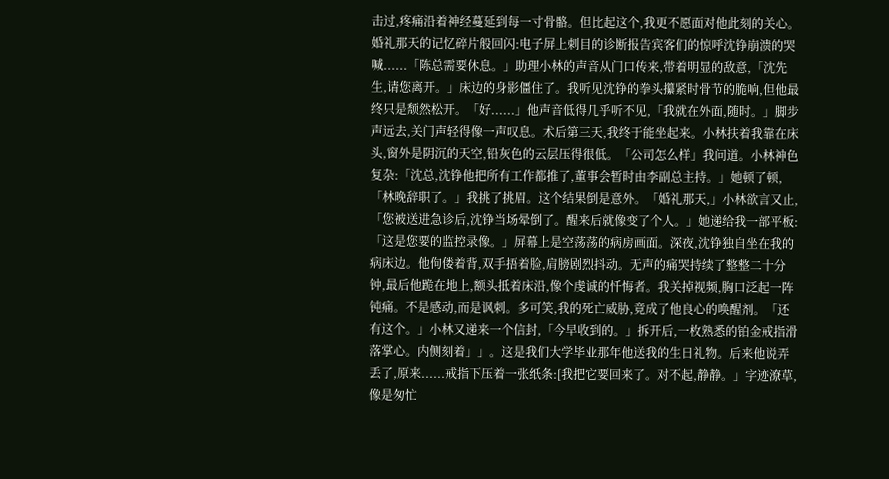击过,疼痛沿着神经蔓延到每一寸骨骼。但比起这个,我更不愿面对他此刻的关心。婚礼那天的记忆碎片般回闪:电子屏上刺目的诊断报告宾客们的惊呼沈铮崩溃的哭喊......「陈总需要休息。」助理小林的声音从门口传来,带着明显的敌意,「沈先生,请您离开。」床边的身影僵住了。我听见沈铮的拳头攥紧时骨节的脆响,但他最终只是颓然松开。「好......」他声音低得几乎听不见,「我就在外面,随时。」脚步声远去,关门声轻得像一声叹息。术后第三天,我终于能坐起来。小林扶着我靠在床头,窗外是阴沉的天空,铅灰色的云层压得很低。「公司怎么样」我问道。小林神色复杂:「沈总,沈铮他把所有工作都推了,董事会暂时由李副总主持。」她顿了顿,「林晚辞职了。」我挑了挑眉。这个结果倒是意外。「婚礼那天,」小林欲言又止,「您被送进急诊后,沈铮当场晕倒了。醒来后就像变了个人。」她递给我一部平板:「这是您要的监控录像。」屏幕上是空荡荡的病房画面。深夜,沈铮独自坐在我的病床边。他佝偻着背,双手捂着脸,肩膀剧烈抖动。无声的痛哭持续了整整二十分钟,最后他跪在地上,额头抵着床沿,像个虔诚的忏悔者。我关掉视频,胸口泛起一阵钝痛。不是感动,而是讽刺。多可笑,我的死亡威胁,竟成了他良心的唤醒剂。「还有这个。」小林又递来一个信封,「今早收到的。」拆开后,一枚熟悉的铂金戒指滑落掌心。内侧刻着」」。这是我们大学毕业那年他送我的生日礼物。后来他说弄丢了,原来......戒指下压着一张纸条:[我把它要回来了。对不起,静静。」字迹潦草,像是匆忙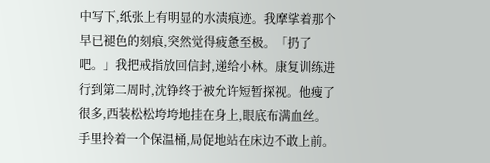中写下,纸张上有明显的水渍痕迹。我摩挲着那个早已褪色的刻痕,突然觉得疲惫至极。「扔了吧。」我把戒指放回信封,递给小林。康复训练进行到第二周时,沈铮终于被允许短暂探视。他瘦了很多,西装松松垮垮地挂在身上,眼底布满血丝。手里拎着一个保温桶,局促地站在床边不敢上前。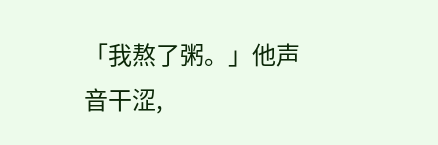「我熬了粥。」他声音干涩,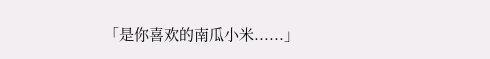「是你喜欢的南瓜小米......」